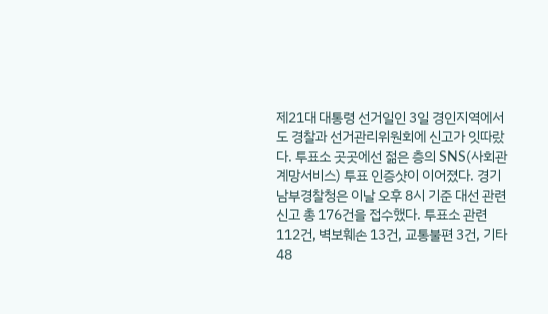제21대 대통령 선거일인 3일 경인지역에서도 경찰과 선거관리위원회에 신고가 잇따랐다. 투표소 곳곳에선 젊은 층의 SNS(사회관계망서비스) 투표 인증샷이 이어졌다. 경기남부경찰청은 이날 오후 8시 기준 대선 관련 신고 총 176건을 접수했다. 투표소 관련 112건, 벽보훼손 13건, 교통불편 3건, 기타 48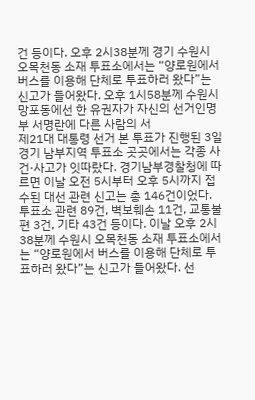건 등이다. 오후 2시38분께 경기 수원시 오목천동 소재 투표소에서는 “양로원에서 버스를 이용해 단체로 투표하러 왔다”는 신고가 들어왔다. 오후 1시58분께 수원시 망포동에선 한 유권자가 자신의 선거인명부 서명란에 다른 사람의 서
제21대 대통령 선거 본 투표가 진행된 3일 경기 남부지역 투표소 곳곳에서는 각종 사건·사고가 잇따랐다. 경기남부경찰청에 따르면 이날 오전 5시부터 오후 5시까지 접수된 대선 관련 신고는 총 146건이었다. 투표소 관련 89건, 벽보훼손 11건, 교통불편 3건, 기타 43건 등이다. 이날 오후 2시38분께 수원시 오목천동 소재 투표소에서는 “양로원에서 버스를 이용해 단체로 투표하러 왔다”는 신고가 들어왔다. 선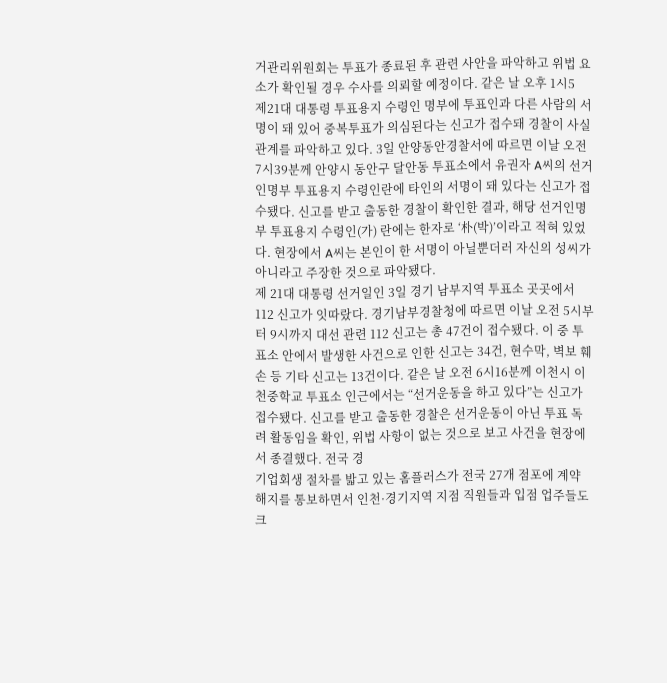거관리위원회는 투표가 종료된 후 관련 사안을 파악하고 위법 요소가 확인될 경우 수사를 의뢰할 예정이다. 같은 날 오후 1시5
제21대 대통령 투표용지 수령인 명부에 투표인과 다른 사람의 서명이 돼 있어 중복투표가 의심된다는 신고가 접수돼 경찰이 사실관계를 파악하고 있다. 3일 안양동안경찰서에 따르면 이날 오전 7시39분께 안양시 동안구 달안동 투표소에서 유권자 A씨의 선거인명부 투표용지 수령인란에 타인의 서명이 돼 있다는 신고가 접수됐다. 신고를 받고 출동한 경찰이 확인한 결과, 해당 선거인명부 투표용지 수령인(가) 란에는 한자로 ‘朴(박)’이라고 적혀 있었다. 현장에서 A씨는 본인이 한 서명이 아닐뿐더러 자신의 성씨가 아니라고 주장한 것으로 파악됐다.
제 21대 대통령 선거일인 3일 경기 남부지역 투표소 곳곳에서 112 신고가 잇따랐다. 경기남부경찰청에 따르면 이날 오전 5시부터 9시까지 대선 관련 112 신고는 총 47건이 접수됐다. 이 중 투표소 안에서 발생한 사건으로 인한 신고는 34건, 현수막, 벽보 훼손 등 기타 신고는 13건이다. 같은 날 오전 6시16분께 이천시 이천중학교 투표소 인근에서는 “선거운동을 하고 있다”는 신고가 접수됐다. 신고를 받고 출동한 경찰은 선거운동이 아닌 투표 독려 활동임을 확인, 위법 사항이 없는 것으로 보고 사건을 현장에서 종결했다. 전국 경
기업회생 절차를 밟고 있는 홈플러스가 전국 27개 점포에 계약 해지를 통보하면서 인천·경기지역 지점 직원들과 입점 업주들도 크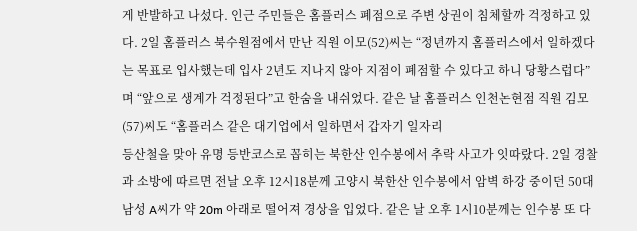게 반발하고 나섰다. 인근 주민들은 홈플러스 폐점으로 주변 상권이 침체할까 걱정하고 있다. 2일 홈플러스 북수원점에서 만난 직원 이모(52)씨는 “정년까지 홈플러스에서 일하겠다는 목표로 입사했는데 입사 2년도 지나지 않아 지점이 폐점할 수 있다고 하니 당황스럽다”며 “앞으로 생계가 걱정된다”고 한숨을 내쉬었다. 같은 날 홈플러스 인천논현점 직원 김모(57)씨도 “홈플러스 같은 대기업에서 일하면서 갑자기 일자리
등산철을 맞아 유명 등반코스로 꼽히는 북한산 인수봉에서 추락 사고가 잇따랐다. 2일 경찰과 소방에 따르면 전날 오후 12시18분께 고양시 북한산 인수봉에서 암벽 하강 중이던 50대 남성 A씨가 약 20m 아래로 떨어져 경상을 입었다. 같은 날 오후 1시10분께는 인수봉 또 다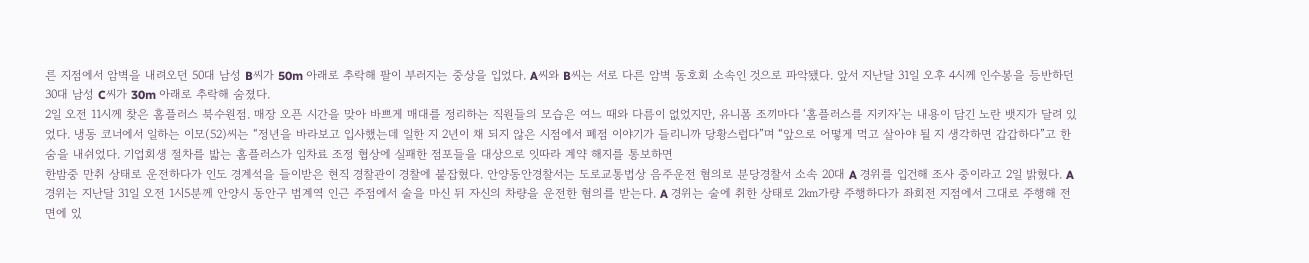른 지점에서 암벽을 내려오던 50대 남성 B씨가 50m 아래로 추락해 팔이 부러지는 중상을 입었다. A씨와 B씨는 서로 다른 암벽 동호회 소속인 것으로 파악됐다. 앞서 지난달 31일 오후 4시께 인수봉을 등반하던 30대 남성 C씨가 30m 아래로 추락해 숨졌다.
2일 오전 11시께 찾은 홈플러스 북수원점. 매장 오픈 시간을 맞아 바쁘게 매대를 정리하는 직원들의 모습은 여느 때와 다름이 없었지만, 유니폼 조끼마다 ‘홈플러스를 지키자’는 내용이 담긴 노란 뱃지가 달려 있었다. 냉동 코너에서 일하는 이모(52)씨는 “정년을 바라보고 입사했는데 일한 지 2년이 채 되지 않은 시점에서 폐점 이야기가 들리니까 당황스럽다”며 “앞으로 어떻게 먹고 살아야 될 지 생각하면 갑갑하다”고 한숨을 내쉬었다. 기업회생 절차를 밟는 홈플러스가 임차료 조정 협상에 실패한 점포들을 대상으로 잇따라 계약 해지를 통보하면
한밤중 만취 상태로 운전하다가 인도 경계석을 들이받은 현직 경찰관이 경찰에 붙잡혔다. 안양동안경찰서는 도로교통법상 음주운전 혐의로 분당경찰서 소속 20대 A 경위를 입건해 조사 중이라고 2일 밝혔다. A 경위는 지난달 31일 오전 1시5분께 안양시 동안구 범계역 인근 주점에서 술을 마신 뒤 자신의 차량을 운전한 혐의를 받는다. A 경위는 술에 취한 상태로 2㎞가량 주행하다가 좌회전 지점에서 그대로 주행해 전면에 있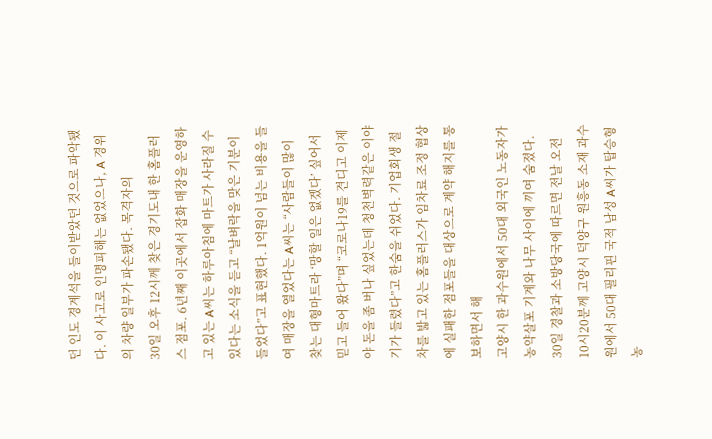던 인도 경계석을 들이받았던 것으로 파악됐다. 이 사고로 인명피해는 없었으나, A 경위의 차량 일부가 파손됐다. 목격자의
30일 오후 12시께 찾은 경기도내 한 홈플러스 점포. 6년째 이곳에서 잡화 매장을 운영하고 있는 A씨는 하루아침에 마트가 사라질 수 있다는 소식을 듣고 “날벼락을 맞은 기분이 들었다”고 표현했다. 1억원이 넘는 비용을 들여 매장을 열었다는 A씨는 “사람들이 많이 찾는 대형마트라 ‘망할 일은 없겠다’ 싶어서 믿고 들어 왔다”며 “코로나19를 견디고 이제야 돈을 좀 버나 싶었는데 청천벽력같은 이야기가 들렸다”고 한숨을 쉬었다. 기업회생 절차를 밟고 있는 홈플러스가 임차료 조정 협상에 실패한 점포들을 대상으로 계약 해지를 통보하면서 해
고양시 한 과수원에서 50대 외국인 노동자가 농약살포 기계와 나무 사이에 끼여 숨졌다. 30일 경찰과 소방당국에 따르면 전날 오전 10시20분께 고양시 덕양구 원흥동 소재 과수원에서 50대 필리핀 국적 남성 A씨가 탑승형 농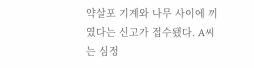약살포 기계와 나무 사이에 끼였다는 신고가 접수됐다. A씨는 심정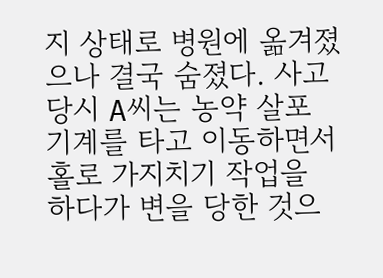지 상태로 병원에 옮겨졌으나 결국 숨졌다. 사고 당시 A씨는 농약 살포 기계를 타고 이동하면서 홀로 가지치기 작업을 하다가 변을 당한 것으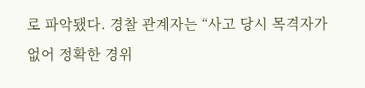로 파악됐다. 경찰 관계자는 “사고 당시 목격자가 없어 정확한 경위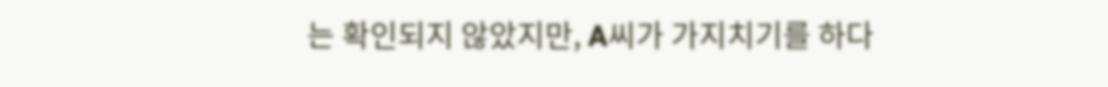는 확인되지 않았지만, A씨가 가지치기를 하다